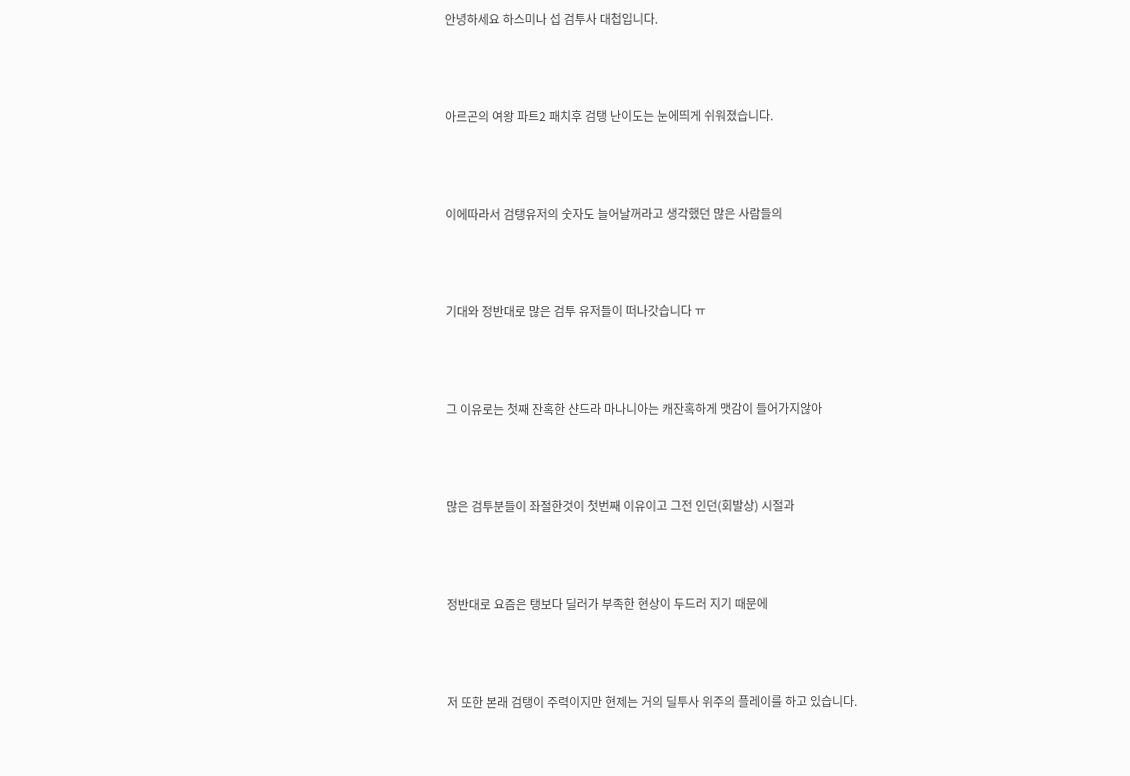안녕하세요 하스미나 섭 검투사 대첩입니다.



아르곤의 여왕 파트2 패치후 검탱 난이도는 눈에띄게 쉬워졌습니다.



이에따라서 검탱유저의 숫자도 늘어날꺼라고 생각했던 많은 사람들의



기대와 정반대로 많은 검투 유저들이 떠나갓습니다 ㅠ



그 이유로는 첫째 잔혹한 샨드라 마나니아는 캐잔혹하게 맷감이 들어가지않아



많은 검투분들이 좌절한것이 첫번째 이유이고 그전 인던(회발상) 시절과



정반대로 요즘은 탱보다 딜러가 부족한 현상이 두드러 지기 때문에



저 또한 본래 검탱이 주력이지만 현제는 거의 딜투사 위주의 플레이를 하고 있습니다.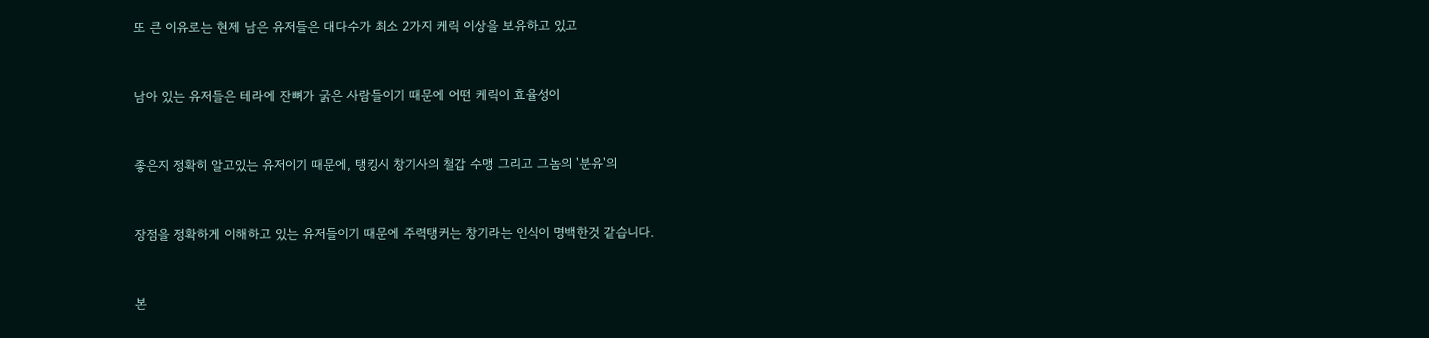또 큰 이유로는 현제 남은 유저들은 대다수가 최소 2가지 케릭 이상을 보유하고 있고



남아 있는 유저들은 테라에 잔뼈가 굵은 사람들이기 때문에 어떤 케릭이 효율성이



좋은지 정확히 알고있는 유저이기 때문에, 탱킹시 창기사의 철갑 수맹 그리고 그놈의 '분유'의



장점을 정확하게 이해하고 있는 유저들이기 때문에 주력탱커는 창기라는 인식이 명백한것 같습니다.



본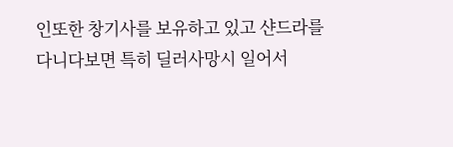인또한 창기사를 보유하고 있고 샨드라를 다니다보면 특히 딜러사망시 일어서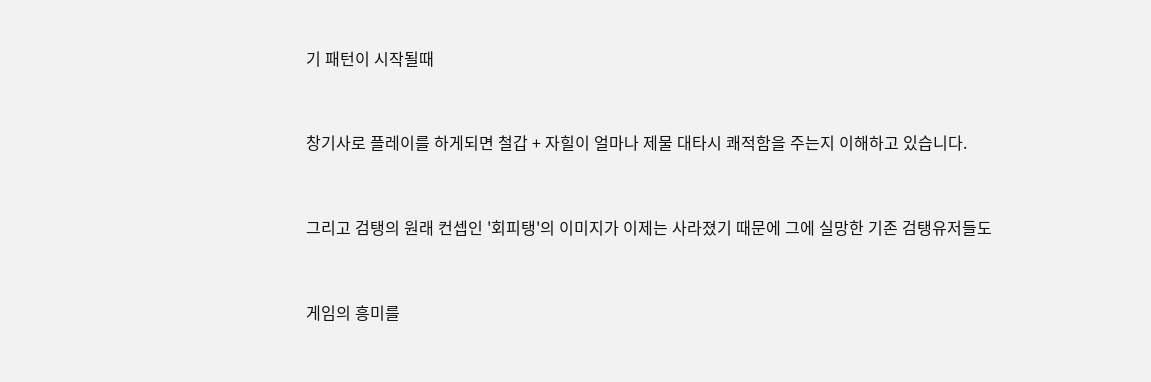기 패턴이 시작될때



창기사로 플레이를 하게되면 철갑 + 자힐이 얼마나 제물 대타시 쾌적함을 주는지 이해하고 있습니다.



그리고 검탱의 원래 컨셉인 '회피탱'의 이미지가 이제는 사라졌기 때문에 그에 실망한 기존 검탱유저들도



게임의 흥미를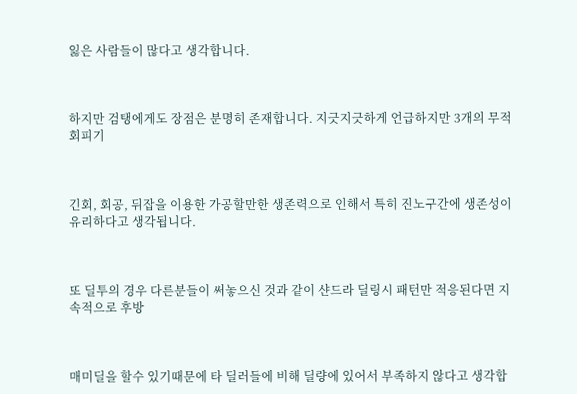잃은 사람들이 많다고 생각합니다.



하지만 검탱에게도 장점은 분명히 존재합니다. 지긋지긋하게 언급하지만 3개의 무적회피기



긴회, 회공, 뒤잡을 이용한 가공할만한 생존력으로 인해서 특히 진노구간에 생존성이 유리하다고 생각됩니다.



또 딜투의 경우 다른분들이 써놓으신 것과 같이 샨드라 딜링시 패턴만 적응된다면 지속적으로 후방



매미딜을 할수 있기때문에 타 딜러들에 비해 딜량에 있어서 부족하지 않다고 생각합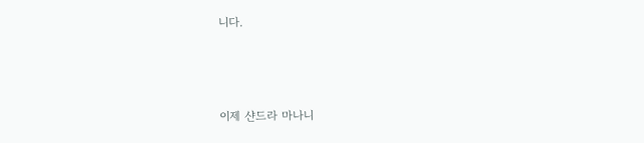니다.



이제 샨드라 마나니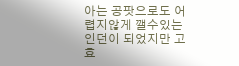아는 공팟으로도 어렵지않게 깰수있는 인던이 되었지만 고효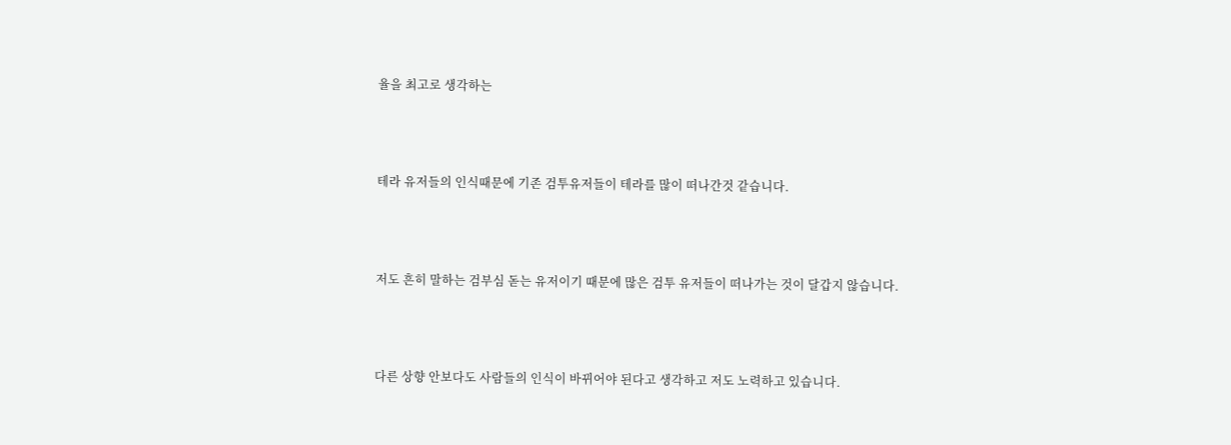율을 최고로 생각하는



테라 유저들의 인식때문에 기존 검투유저들이 테라를 많이 떠나간것 같습니다.



저도 흔히 말하는 검부심 돋는 유저이기 때문에 많은 검투 유저들이 떠나가는 것이 달갑지 않습니다.



다른 상향 안보다도 사람들의 인식이 바뀌어야 된다고 생각하고 저도 노력하고 있습니다.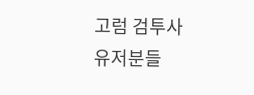고럼 검투사 유저분들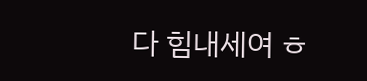다 힘내세여 ㅎ